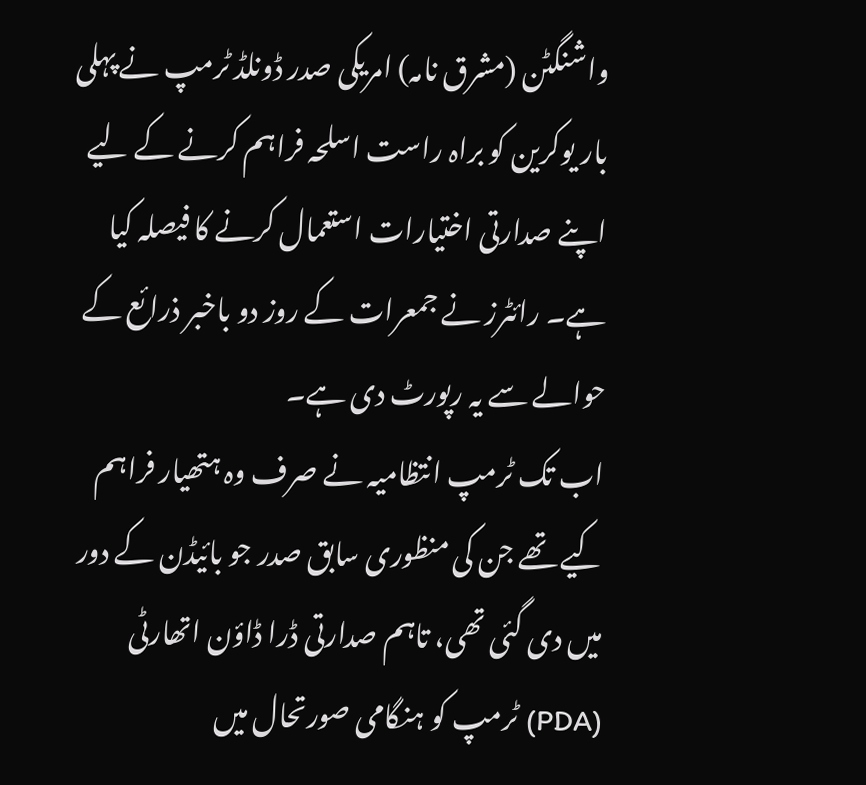واشنگٹن (مشرق نامہ) امریکی صدر ڈونلڈ ٹرمپ نے پہلی بار یوکرین کو براہ راست اسلحہ فراہم کرنے کے لیے اپنے صدارتی اختیارات استعمال کرنے کا فیصلہ کیا ہے۔ رائٹرز نے جمعرات کے روز دو باخبر ذرائع کے حوالے سے یہ رپورٹ دی ہے۔
اب تک ٹرمپ انتظامیہ نے صرف وہ ہتھیار فراہم کیے تھے جن کی منظوری سابق صدر جو بائیڈن کے دور میں دی گئی تھی، تاہم صدارتی ڈرا ڈاؤن اتھارٹی (PDA) ٹرمپ کو ہنگامی صورتحال میں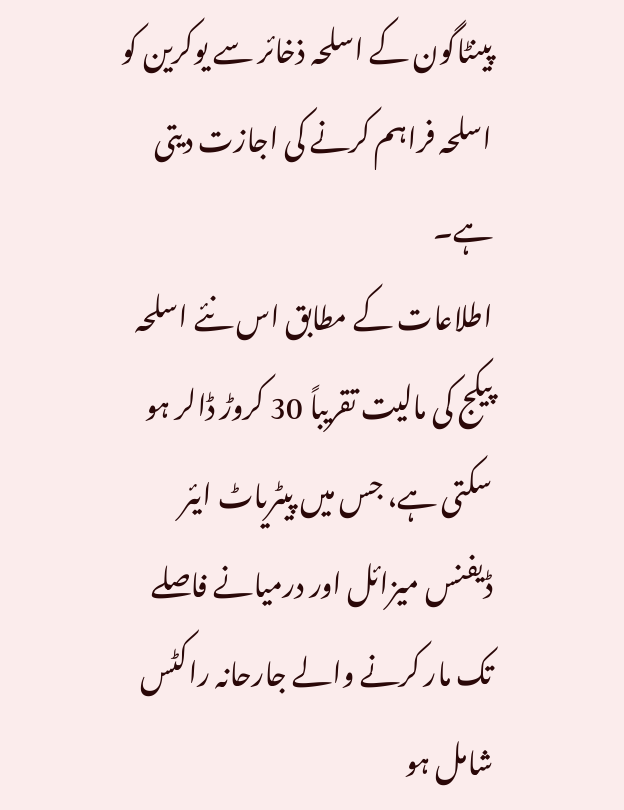پینٹاگون کے اسلحہ ذخائر سے یوکرین کو اسلحہ فراہم کرنے کی اجازت دیتی ہے۔
اطلاعات کے مطابق اس نئے اسلحہ پیکج کی مالیت تقریباً 30 کروڑ ڈالر ہو سکتی ہے، جس میں پیٹریاٹ ایئر ڈیفنس میزائل اور درمیانے فاصلے تک مار کرنے والے جارحانہ راکٹس شامل ہو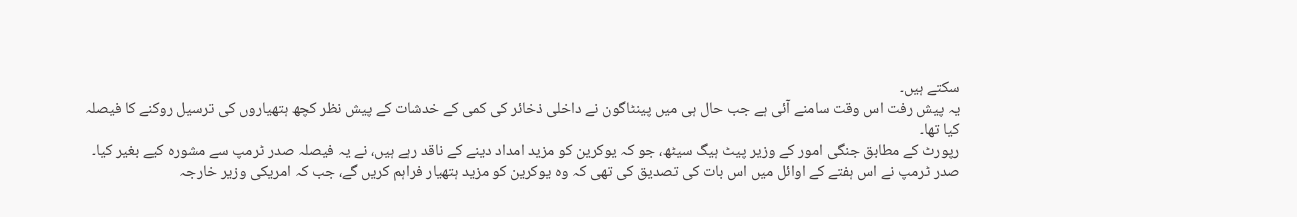سکتے ہیں۔
یہ پیش رفت اس وقت سامنے آئی ہے جب حال ہی میں پینٹاگون نے داخلی ذخائر کی کمی کے خدشات کے پیش نظر کچھ ہتھیاروں کی ترسیل روکنے کا فیصلہ کیا تھا۔
رپورٹ کے مطابق جنگی امور کے وزیر پیٹ ہیگ سیٹھ، جو کہ یوکرین کو مزید امداد دینے کے ناقد رہے ہیں، نے یہ فیصلہ صدر ٹرمپ سے مشورہ کیے بغیر کیا۔
صدر ٹرمپ نے اس ہفتے کے اوائل میں اس بات کی تصدیق کی تھی کہ وہ یوکرین کو مزید ہتھیار فراہم کریں گے، جب کہ امریکی وزیر خارجہ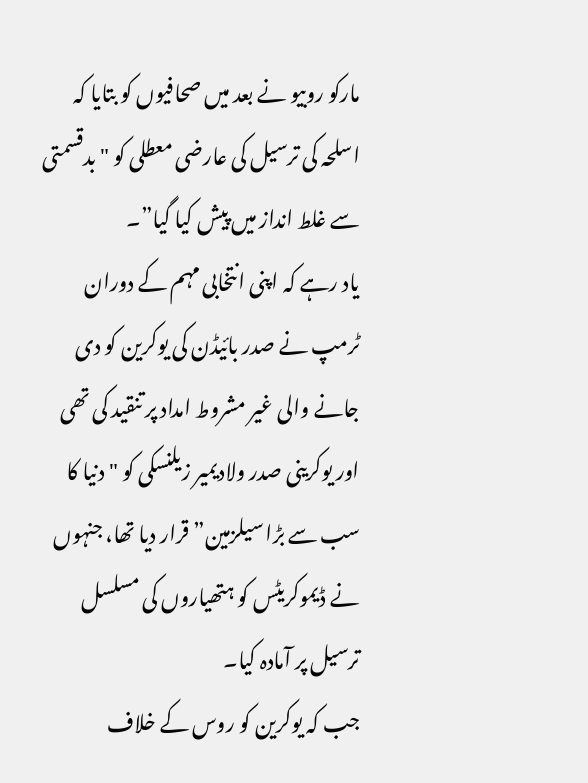مارکو روبیو نے بعد میں صحافیوں کو بتایا کہ اسلحہ کی ترسیل کی عارضی معطلی کو "بدقسمتی سے غلط انداز میں پیش کیا گیا”۔
یاد رہے کہ اپنی انتخابی مہم کے دوران ٹرمپ نے صدر بائیڈن کی یوکرین کو دی جانے والی غیر مشروط امداد پر تنقید کی تھی اور یوکرینی صدر ولادیمیر زیلنسکی کو "دنیا کا سب سے بڑا سیلزمین” قرار دیا تھا، جنہوں نے ڈیموکریٹس کو ہتھیاروں کی مسلسل ترسیل پر آمادہ کیا۔
جب کہ یوکرین کو روس کے خلاف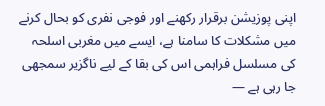اپنی پوزیشن برقرار رکھنے اور فوجی نفری کو بحال کرنے میں مشکلات کا سامنا ہے، ایسے میں مغربی اسلحہ کی مسلسل فراہمی اس کی بقا کے لیے ناگزیر سمجھی جا رہی ہے —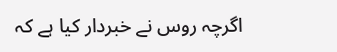اگرچہ روس نے خبردار کیا ہے کہ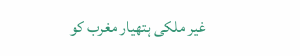غیر ملکی ہتھیار مغرب کو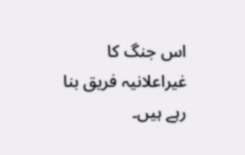اس جنگ کا غیراعلانیہ فریق بنا رہے ہیں۔